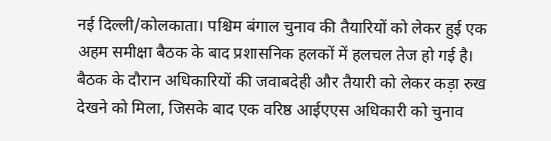नई दिल्ली/कोलकाता। पश्चिम बंगाल चुनाव की तैयारियों को लेकर हुई एक अहम समीक्षा बैठक के बाद प्रशासनिक हलकों में हलचल तेज हो गई है। बैठक के दौरान अधिकारियों की जवाबदेही और तैयारी को लेकर कड़ा रुख देखने को मिला, जिसके बाद एक वरिष्ठ आईएएस अधिकारी को चुनाव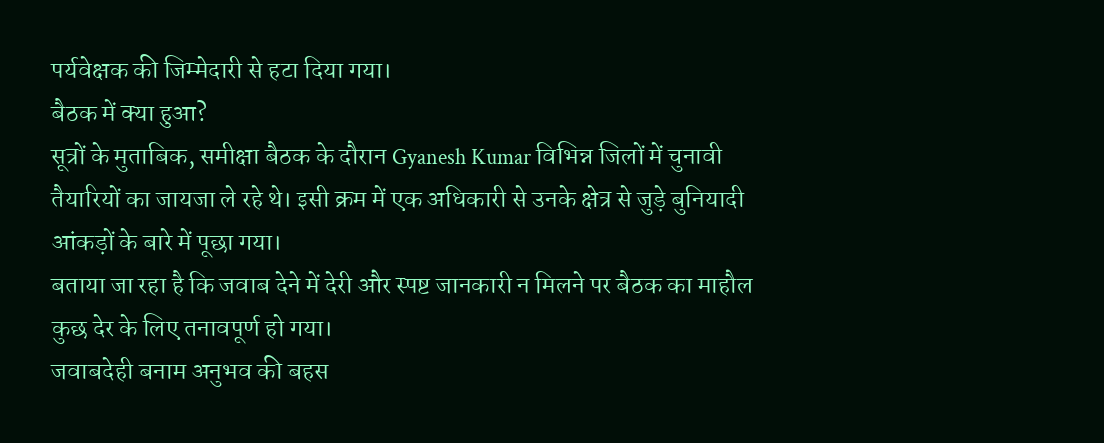पर्यवेक्षक की जिम्मेदारी से हटा दिया गया।
बैठक में क्या हुआ?
सूत्रों के मुताबिक, समीक्षा बैठक के दौरान Gyanesh Kumar विभिन्न जिलों में चुनावी तैयारियों का जायजा ले रहे थे। इसी क्रम में एक अधिकारी से उनके क्षेत्र से जुड़े बुनियादी आंकड़ों के बारे में पूछा गया।
बताया जा रहा है कि जवाब देने में देरी और स्पष्ट जानकारी न मिलने पर बैठक का माहौल कुछ देर के लिए तनावपूर्ण हो गया।
जवाबदेही बनाम अनुभव की बहस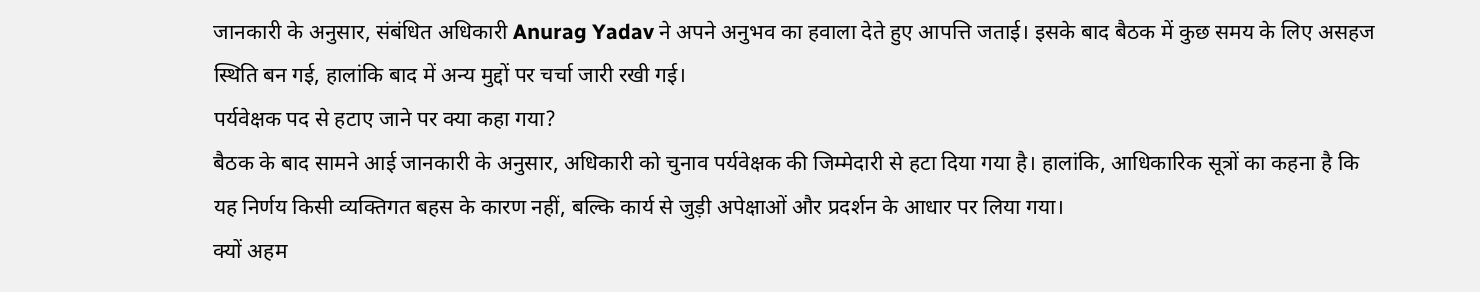जानकारी के अनुसार, संबंधित अधिकारी Anurag Yadav ने अपने अनुभव का हवाला देते हुए आपत्ति जताई। इसके बाद बैठक में कुछ समय के लिए असहज स्थिति बन गई, हालांकि बाद में अन्य मुद्दों पर चर्चा जारी रखी गई।
पर्यवेक्षक पद से हटाए जाने पर क्या कहा गया?
बैठक के बाद सामने आई जानकारी के अनुसार, अधिकारी को चुनाव पर्यवेक्षक की जिम्मेदारी से हटा दिया गया है। हालांकि, आधिकारिक सूत्रों का कहना है कि यह निर्णय किसी व्यक्तिगत बहस के कारण नहीं, बल्कि कार्य से जुड़ी अपेक्षाओं और प्रदर्शन के आधार पर लिया गया।
क्यों अहम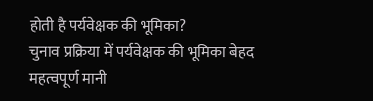होती है पर्यवेक्षक की भूमिका?
चुनाव प्रक्रिया में पर्यवेक्षक की भूमिका बेहद महत्वपूर्ण मानी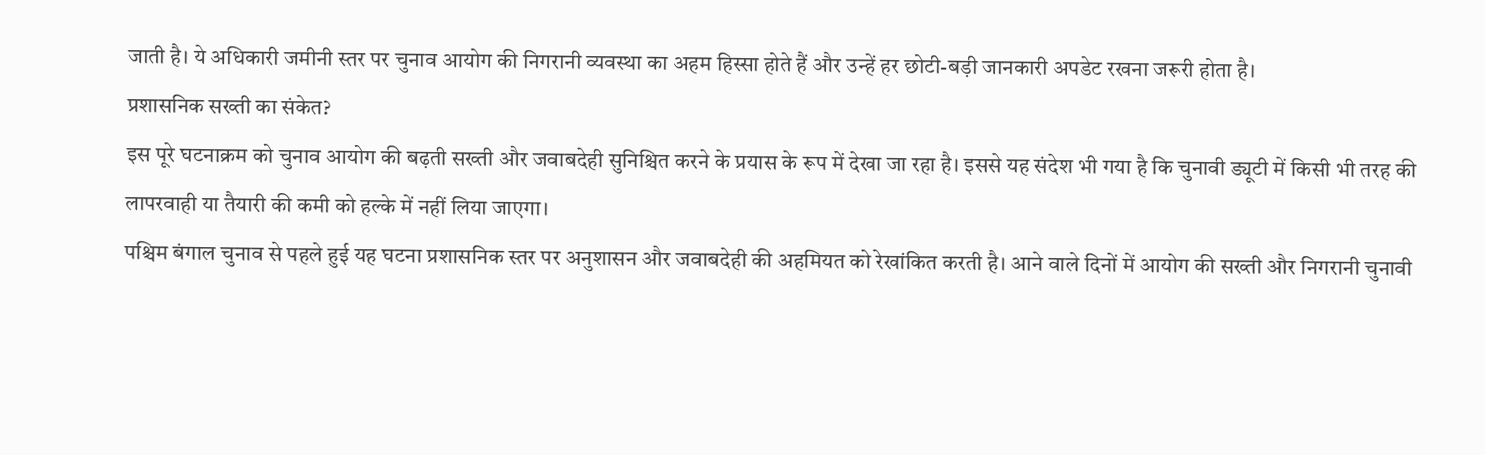जाती है। ये अधिकारी जमीनी स्तर पर चुनाव आयोग की निगरानी व्यवस्था का अहम हिस्सा होते हैं और उन्हें हर छोटी-बड़ी जानकारी अपडेट रखना जरूरी होता है।
प्रशासनिक सख्ती का संकेत?
इस पूरे घटनाक्रम को चुनाव आयोग की बढ़ती सख्ती और जवाबदेही सुनिश्चित करने के प्रयास के रूप में देखा जा रहा है। इससे यह संदेश भी गया है कि चुनावी ड्यूटी में किसी भी तरह की लापरवाही या तैयारी की कमी को हल्के में नहीं लिया जाएगा।
पश्चिम बंगाल चुनाव से पहले हुई यह घटना प्रशासनिक स्तर पर अनुशासन और जवाबदेही की अहमियत को रेखांकित करती है। आने वाले दिनों में आयोग की सख्ती और निगरानी चुनावी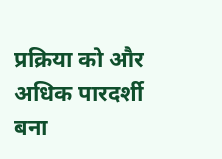प्रक्रिया को और अधिक पारदर्शी बना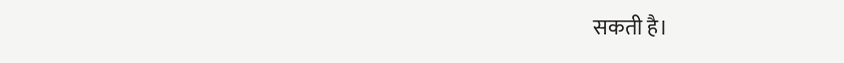सकती है।